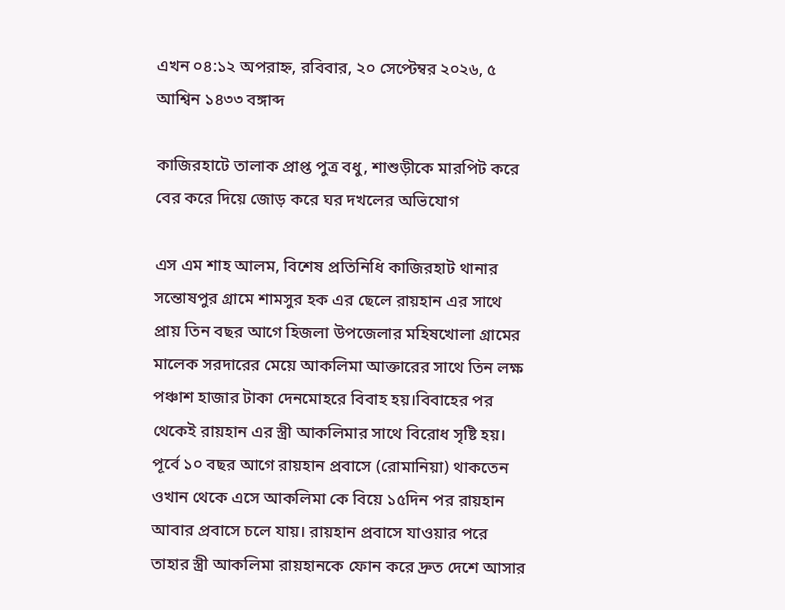এখন ০৪:১২ অপরাহ্ন, রবিবার, ২০ সেপ্টেম্বর ২০২৬, ৫ আশ্বিন ১৪৩৩ বঙ্গাব্দ

কাজিরহাটে তালাক প্রাপ্ত পুত্র বধু, শাশুড়ীকে মারপিট করে বের করে দিয়ে জোড় করে ঘর দখলের অভিযোগ

এস এম শাহ আলম, বিশেষ প্রতিনিধি কাজিরহাট থানার সন্তোষপুর গ্রামে শামসুর হক এর ছেলে রায়হান এর সাথে প্রায় তিন বছর আগে হিজলা উপজেলার মহিষখোলা গ্রামের মালেক সরদারের মেয়ে আকলিমা আক্তারের সাথে তিন লক্ষ পঞ্চাশ হাজার টাকা দেনমোহরে বিবাহ হয়।বিবাহের পর থেকেই রায়হান এর স্ত্রী আকলিমার সাথে বিরোধ সৃষ্টি হয়। পূর্বে ১০ বছর আগে রায়হান প্রবাসে (রোমানিয়া) থাকতেন ওখান থেকে এসে আকলিমা কে বিয়ে ১৫দিন পর রায়হান আবার প্রবাসে চলে যায়। রায়হান প্রবাসে যাওয়ার পরে তাহার স্ত্রী আকলিমা রায়হানকে ফোন করে দ্রুত দেশে আসার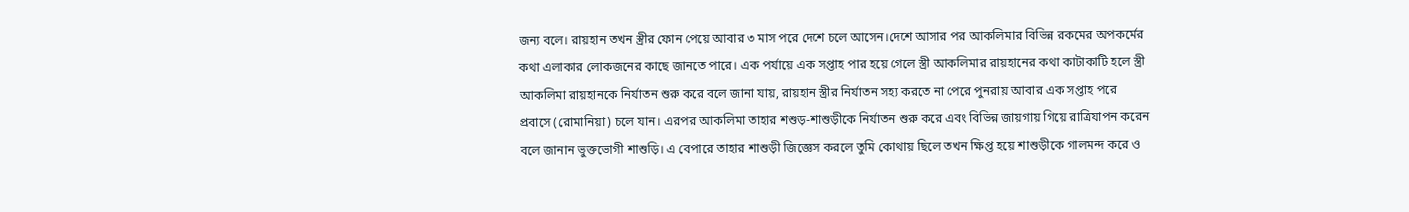জন্য বলে। রায়হান তখন স্ত্রীর ফোন পেয়ে আবার ৩ মাস পরে দেশে চলে আসেন।দেশে আসার পর আকলিমার বিভিন্ন রকমের অপকর্মের কথা এলাকার লোকজনের কাছে জানতে পারে। এক পর্যায়ে এক সপ্তাহ পার হয়ে গেলে স্ত্রী আকলিমার রায়হানের কথা কাটাকাটি হলে স্ত্রী আকলিমা রায়হানকে নির্যাতন শুরু করে বলে জানা যায়, রায়হান স্ত্রীর নির্যাতন সহ্য করতে না পেরে পুনরায় আবার এক সপ্তাহ পরে প্রবাসে (রোমানিয়া) চলে যান। এরপর আকলিমা তাহার শশুড়-শাশুড়ীকে নির্যাতন শুরু করে এবং বিভিন্ন জায়গায় গিয়ে রাত্রিযাপন করেন বলে জানান ভুক্তভোগী শাশুড়ি। এ বেপারে তাহার শাশুড়ী জিজ্ঞেস করলে তুমি কোথায় ছিলে তখন ক্ষিপ্ত হয়ে শাশুড়ীকে গালমন্দ করে ও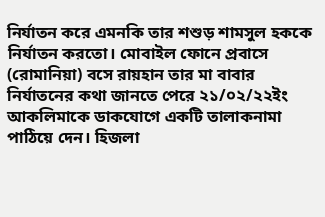নির্যাতন করে এমনকি তার শশুড় শামসুল হককে নির্যাতন করতো। মোবাইল ফোনে প্রবাসে (রোমানিয়া) বসে রায়হান তার মা বাবার নির্যাতনের কথা জানতে পেরে ২১/০২/২২ইং আকলিমাকে ডাকযোগে একটি তালাকনামা পাঠিয়ে দেন। হিজলা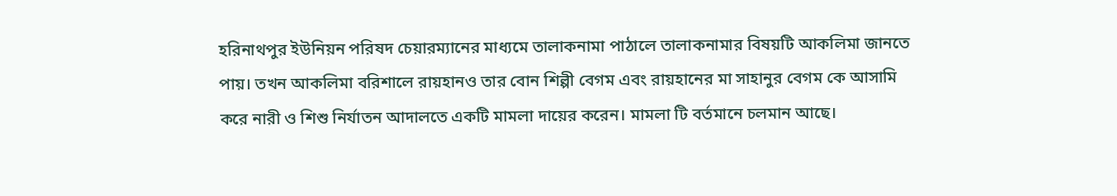হরিনাথপুর ইউনিয়ন পরিষদ চেয়ারম্যানের মাধ্যমে তালাকনামা পাঠালে তালাকনামার বিষয়টি আকলিমা জানতে পায়। তখন আকলিমা বরিশালে রায়হানও তার বোন শিল্পী বেগম এবং রায়হানের মা সাহানুর বেগম কে আসামি করে নারী ও শিশু নির্যাতন আদালতে একটি মামলা দায়ের করেন। মামলা টি বর্তমানে চলমান আছে।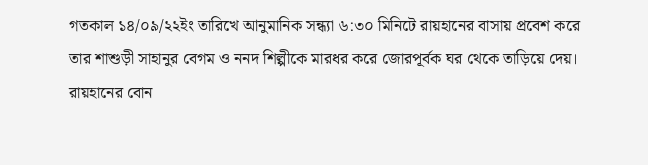গতকাল ১৪/০৯/২২ইং তারিখে আনুমানিক সন্ধ্যা ৬:৩০ মিনিটে রায়হানের বাসায় প্রবেশ করে তার শাশুড়ী সাহানুর বেগম ও ননদ শিল্পীকে মারধর করে জোরপূর্বক ঘর থেকে তাড়িয়ে দেয়। রায়হানের বোন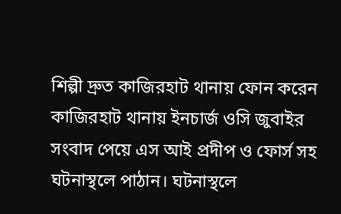শিল্পী দ্রুত কাজিরহাট থানায় ফোন করেন কাজিরহাট থানায় ইনচার্জ ওসি জুবাইর সংবাদ পেয়ে এস আই প্রদীপ ও ফোর্স সহ ঘটনাস্থলে পাঠান। ঘটনাস্থলে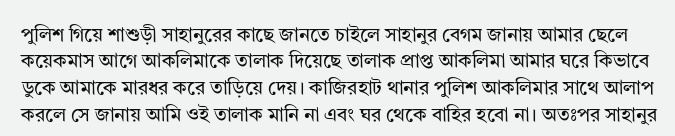পুলিশ গিয়ে শাশুড়ী সাহানুরের কাছে জানতে চাইলে সাহানুর বেগম জানায় আমার ছেলে কয়েকমাস আগে আকলিমাকে তালাক দিয়েছে তালাক প্রাপ্ত আকলিমা আমার ঘরে কিভাবে ডুকে আমাকে মারধর করে তাড়িয়ে দেয়। কাজিরহাট থানার পুলিশ আকলিমার সাথে আলাপ করলে সে জানায় আমি ওই তালাক মানি না এবং ঘর থেকে বাহির হবো না। অতঃপর সাহানুর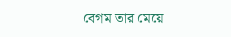বেগম তার মেয়ে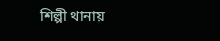শিল্পী থানায়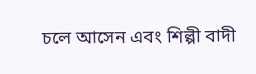চলে আসেন এবং শিল্পী বাদী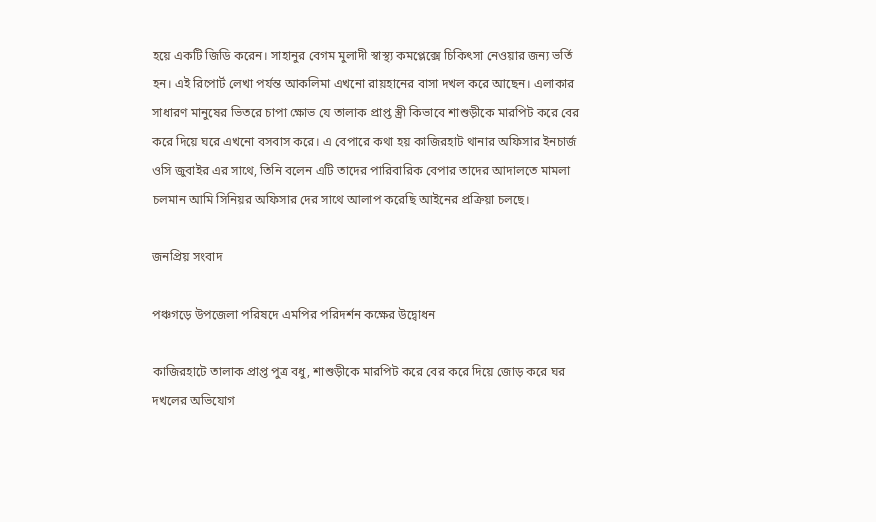হয়ে একটি জিডি করেন। সাহানুর বেগম মুলাদী স্বাস্থ্য কমপ্লেক্সে চিকিৎসা নেওয়ার জন্য ভর্তি হন। এই রিপোর্ট লেখা পর্যন্ত আকলিমা এখনো রায়হানের বাসা দখল করে আছেন। এলাকার সাধারণ মানুষের ভিতরে চাপা ক্ষোভ যে তালাক প্রাপ্ত স্ত্রী কিভাবে শাশুড়ীকে মারপিট করে বের করে দিয়ে ঘরে এখনো বসবাস করে। এ বেপারে কথা হয় কাজিরহাট থানার অফিসার ইনচার্জ ওসি জুবাইর এর সাথে, তিনি বলেন এটি তাদের পারিবারিক বেপার তাদের আদালতে মামলা চলমান আমি সিনিয়র অফিসার দের সাথে আলাপ করেছি আইনের প্রক্রিয়া চলছে।

জনপ্রিয় সংবাদ

পঞ্চগড়ে উপজেলা পরিষদে এমপির পরিদর্শন কক্ষের উদ্বোধন

কাজিরহাটে তালাক প্রাপ্ত পুত্র বধু, শাশুড়ীকে মারপিট করে বের করে দিয়ে জোড় করে ঘর দখলের অভিযোগ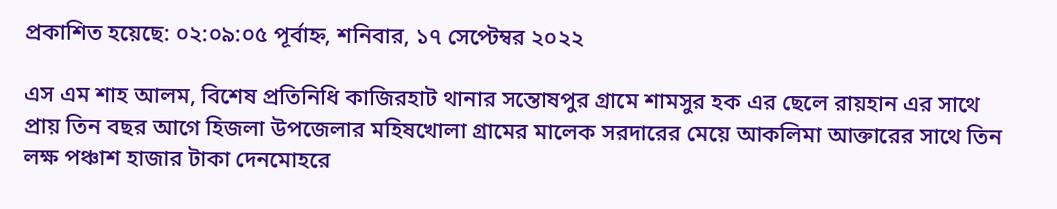প্রকাশিত হয়েছে: ০২:০৯:০৫ পূর্বাহ্ন, শনিবার, ১৭ সেপ্টেম্বর ২০২২

এস এম শাহ আলম, বিশেষ প্রতিনিধি কাজিরহাট থানার সন্তোষপুর গ্রামে শামসুর হক এর ছেলে রায়হান এর সাথে প্রায় তিন বছর আগে হিজলা উপজেলার মহিষখোলা গ্রামের মালেক সরদারের মেয়ে আকলিমা আক্তারের সাথে তিন লক্ষ পঞ্চাশ হাজার টাকা দেনমোহরে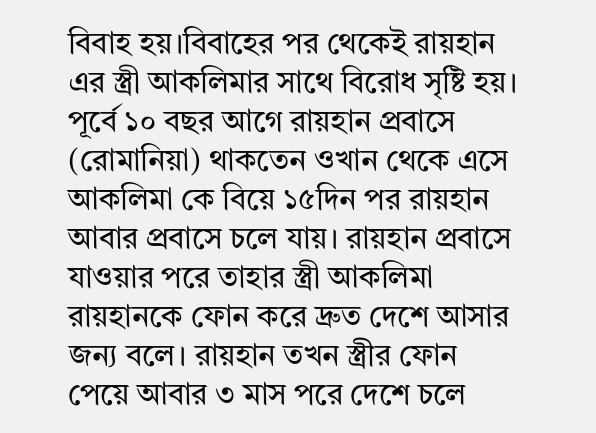বিবাহ হয়।বিবাহের পর থেকেই রায়হান এর স্ত্রী আকলিমার সাথে বিরোধ সৃষ্টি হয়। পূর্বে ১০ বছর আগে রায়হান প্রবাসে (রোমানিয়া) থাকতেন ওখান থেকে এসে আকলিমা কে বিয়ে ১৫দিন পর রায়হান আবার প্রবাসে চলে যায়। রায়হান প্রবাসে যাওয়ার পরে তাহার স্ত্রী আকলিমা রায়হানকে ফোন করে দ্রুত দেশে আসার জন্য বলে। রায়হান তখন স্ত্রীর ফোন পেয়ে আবার ৩ মাস পরে দেশে চলে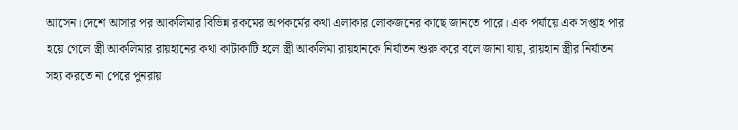আসেন।দেশে আসার পর আকলিমার বিভিন্ন রকমের অপকর্মের কথা এলাকার লোকজনের কাছে জানতে পারে। এক পর্যায়ে এক সপ্তাহ পার হয়ে গেলে স্ত্রী আকলিমার রায়হানের কথা কাটাকাটি হলে স্ত্রী আকলিমা রায়হানকে নির্যাতন শুরু করে বলে জানা যায়, রায়হান স্ত্রীর নির্যাতন সহ্য করতে না পেরে পুনরায়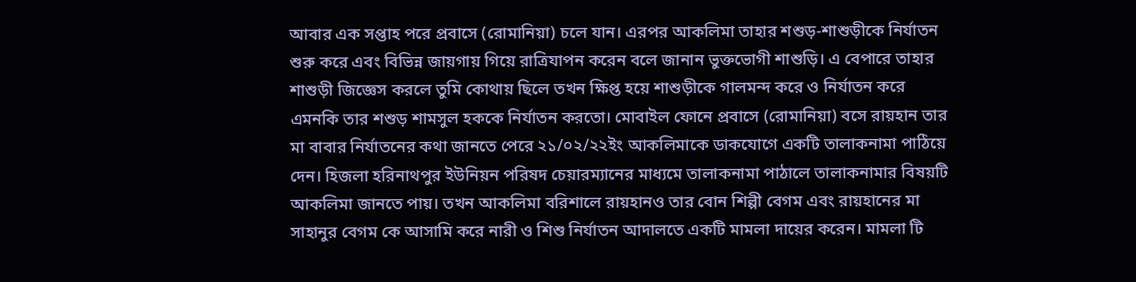আবার এক সপ্তাহ পরে প্রবাসে (রোমানিয়া) চলে যান। এরপর আকলিমা তাহার শশুড়-শাশুড়ীকে নির্যাতন শুরু করে এবং বিভিন্ন জায়গায় গিয়ে রাত্রিযাপন করেন বলে জানান ভুক্তভোগী শাশুড়ি। এ বেপারে তাহার শাশুড়ী জিজ্ঞেস করলে তুমি কোথায় ছিলে তখন ক্ষিপ্ত হয়ে শাশুড়ীকে গালমন্দ করে ও নির্যাতন করে এমনকি তার শশুড় শামসুল হককে নির্যাতন করতো। মোবাইল ফোনে প্রবাসে (রোমানিয়া) বসে রায়হান তার মা বাবার নির্যাতনের কথা জানতে পেরে ২১/০২/২২ইং আকলিমাকে ডাকযোগে একটি তালাকনামা পাঠিয়ে দেন। হিজলা হরিনাথপুর ইউনিয়ন পরিষদ চেয়ারম্যানের মাধ্যমে তালাকনামা পাঠালে তালাকনামার বিষয়টি আকলিমা জানতে পায়। তখন আকলিমা বরিশালে রায়হানও তার বোন শিল্পী বেগম এবং রায়হানের মা সাহানুর বেগম কে আসামি করে নারী ও শিশু নির্যাতন আদালতে একটি মামলা দায়ের করেন। মামলা টি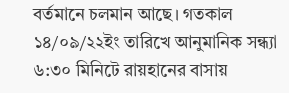বর্তমানে চলমান আছে। গতকাল ১৪/০৯/২২ইং তারিখে আনুমানিক সন্ধ্যা ৬:৩০ মিনিটে রায়হানের বাসায়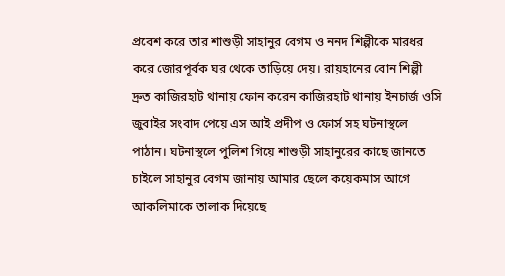প্রবেশ করে তার শাশুড়ী সাহানুর বেগম ও ননদ শিল্পীকে মারধর করে জোরপূর্বক ঘর থেকে তাড়িয়ে দেয়। রায়হানের বোন শিল্পী দ্রুত কাজিরহাট থানায় ফোন করেন কাজিরহাট থানায় ইনচার্জ ওসি জুবাইর সংবাদ পেয়ে এস আই প্রদীপ ও ফোর্স সহ ঘটনাস্থলে পাঠান। ঘটনাস্থলে পুলিশ গিয়ে শাশুড়ী সাহানুরের কাছে জানতে চাইলে সাহানুর বেগম জানায় আমার ছেলে কয়েকমাস আগে আকলিমাকে তালাক দিয়েছে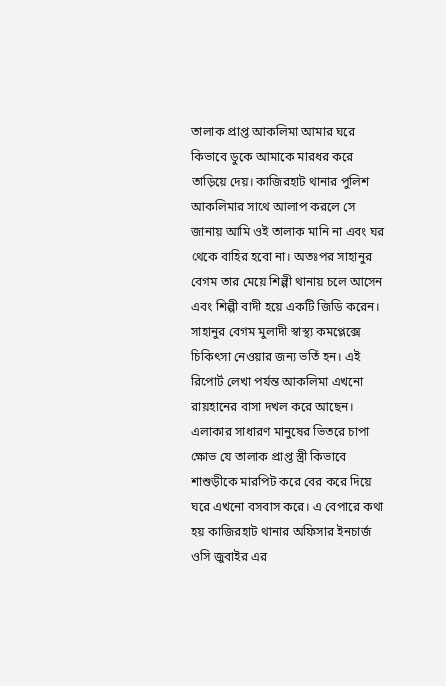তালাক প্রাপ্ত আকলিমা আমার ঘরে কিভাবে ডুকে আমাকে মারধর করে তাড়িয়ে দেয়। কাজিরহাট থানার পুলিশ আকলিমার সাথে আলাপ করলে সে জানায় আমি ওই তালাক মানি না এবং ঘর থেকে বাহির হবো না। অতঃপর সাহানুর বেগম তার মেয়ে শিল্পী থানায় চলে আসেন এবং শিল্পী বাদী হয়ে একটি জিডি করেন। সাহানুর বেগম মুলাদী স্বাস্থ্য কমপ্লেক্সে চিকিৎসা নেওয়ার জন্য ভর্তি হন। এই রিপোর্ট লেখা পর্যন্ত আকলিমা এখনো রায়হানের বাসা দখল করে আছেন। এলাকার সাধারণ মানুষের ভিতরে চাপা ক্ষোভ যে তালাক প্রাপ্ত স্ত্রী কিভাবে শাশুড়ীকে মারপিট করে বের করে দিয়ে ঘরে এখনো বসবাস করে। এ বেপারে কথা হয় কাজিরহাট থানার অফিসার ইনচার্জ ওসি জুবাইর এর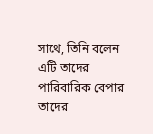সাথে, তিনি বলেন এটি তাদের পারিবারিক বেপার তাদের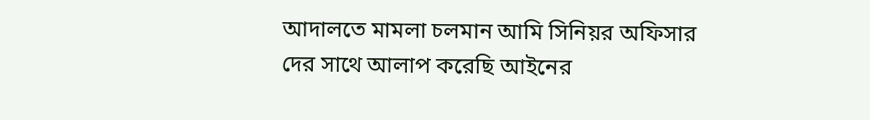আদালতে মামলা চলমান আমি সিনিয়র অফিসার দের সাথে আলাপ করেছি আইনের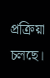প্রক্রিয়া চলছে।